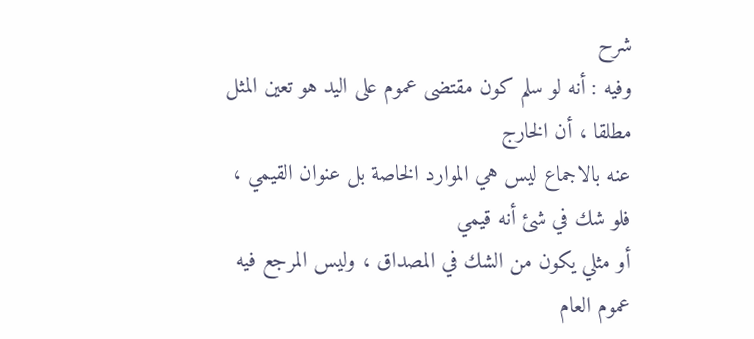شرح
وفيه : أنه لو سلم كون مقتضى عموم على اليد هو تعين المثل مطلقا ، أن الخارج
عنه بالاجماع ليس هي الموارد الخاصة بل عنوان القيمي ، فلو شك في شئ أنه قيمي
أو مثلي يكون من الشك في المصداق ، وليس المرجع فيه عموم العام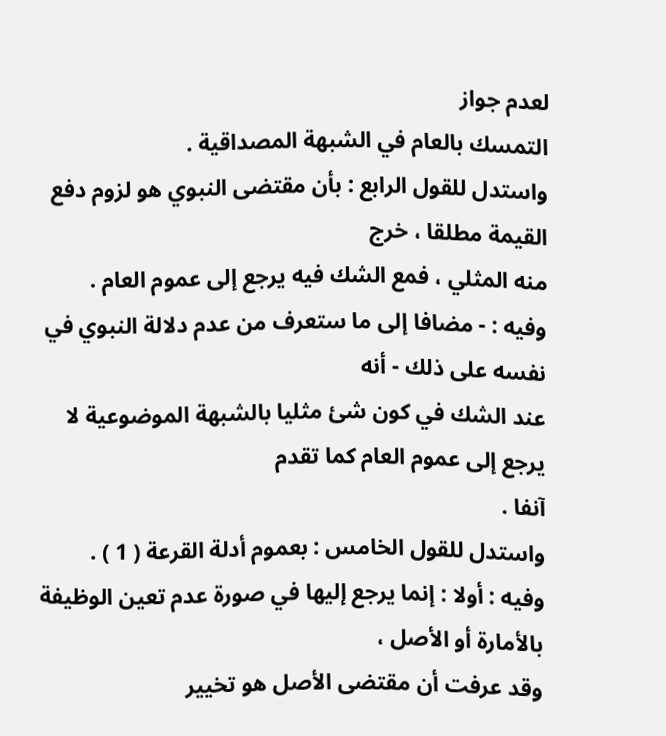لعدم جواز
التمسك بالعام في الشبهة المصداقية .
واستدل للقول الرابع : بأن مقتضى النبوي هو لزوم دفع القيمة مطلقا ، خرج
منه المثلي ، فمع الشك فيه يرجع إلى عموم العام .
وفيه : - مضافا إلى ما ستعرف من عدم دلالة النبوي في نفسه على ذلك - أنه
عند الشك في كون شئ مثليا بالشبهة الموضوعية لا يرجع إلى عموم العام كما تقدم
آنفا .
واستدل للقول الخامس : بعموم أدلة القرعة ( 1 ) .
وفيه : أولا : إنما يرجع إليها في صورة عدم تعين الوظيفة بالأمارة أو الأصل ،
وقد عرفت أن مقتضى الأصل هو تخيير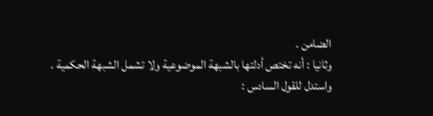الضامن .
وثانيا : أنه تختص أدلتها بالشبهة الموضوعية ولا تشمل الشبهة الحكمية .
واستدل للقول السادس :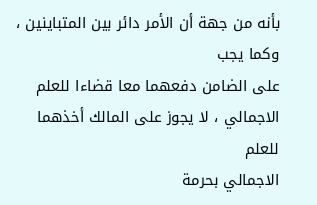بأنه من جهة أن الأمر دائر بين المتباينين ، وكما يجب
على الضامن دفعهما معا قضاءا للعلم الاجمالي ، لا يجوز على المالك أخذهما للعلم
الاجمالي بحرمة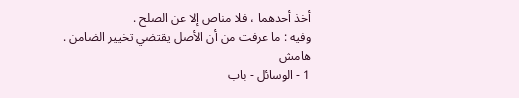أخذ أحدهما ، فلا مناص إلا عن الصلح .
وفيه : ما عرفت من أن الأصل يقتضي تخيير الضامن .
هامش
1 - الوسائل - باب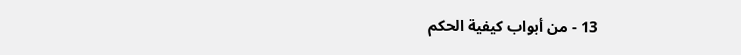13 - من أبواب كيفية الحكم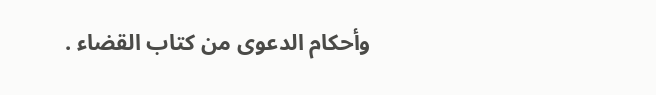وأحكام الدعوى من كتاب القضاء .